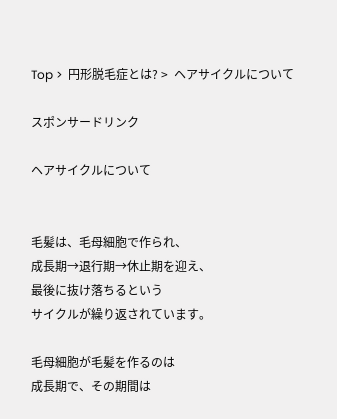Top >  円形脱毛症とは? >  ヘアサイクルについて

スポンサードリンク

ヘアサイクルについて


毛髪は、毛母細胞で作られ、
成長期→退行期→休止期を迎え、
最後に抜け落ちるという
サイクルが繰り返されています。

毛母細胞が毛髪を作るのは
成長期で、その期間は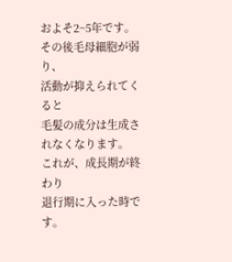およそ2~5年です。
その後毛母細胞が弱り、
活動が抑えられてくると
毛髪の成分は生成されなくなります。
これが、成長期が終わり
退行期に入った時です。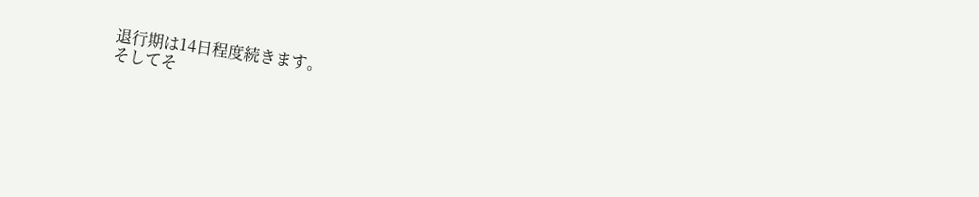退行期は14日程度続きます。
そしてそ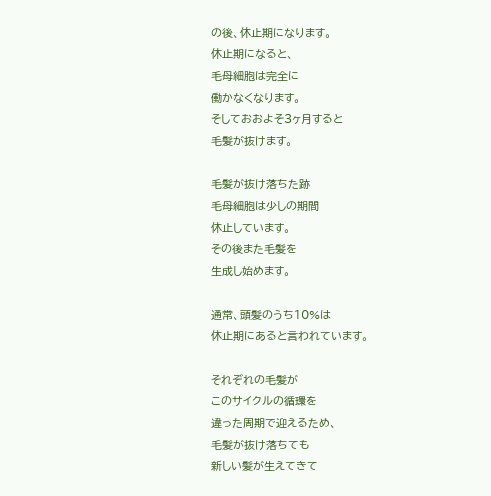の後、休止期になります。
休止期になると、
毛母細胞は完全に
働かなくなります。
そしておおよそ3ヶ月すると
毛髪が抜けます。

毛髪が抜け落ちた跡
毛母細胞は少しの期間
休止しています。
その後また毛髪を
生成し始めます。

通常、頭髪のうち10%は
休止期にあると言われています。

それぞれの毛髪が
このサイクルの循環を
違った周期で迎えるため、
毛髪が抜け落ちても
新しい髪が生えてきて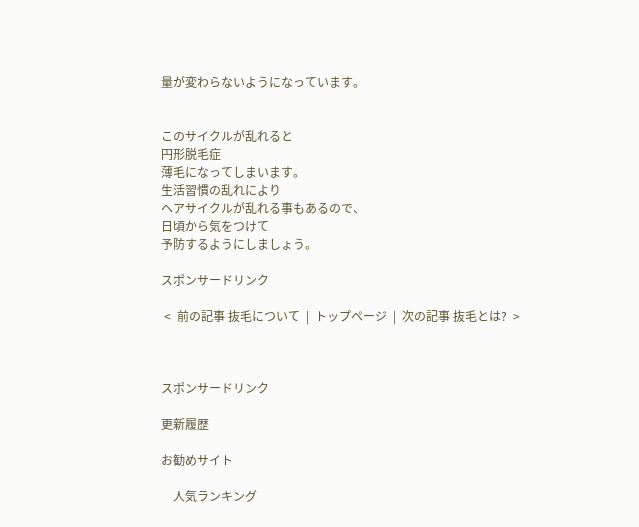量が変わらないようになっています。


このサイクルが乱れると
円形脱毛症
薄毛になってしまいます。
生活習慣の乱れにより
ヘアサイクルが乱れる事もあるので、
日頃から気をつけて
予防するようにしましょう。

スポンサードリンク

 <  前の記事 抜毛について  |  トップページ  |  次の記事 抜毛とは?  >



スポンサードリンク

更新履歴

お勧めサイト

    人気ランキング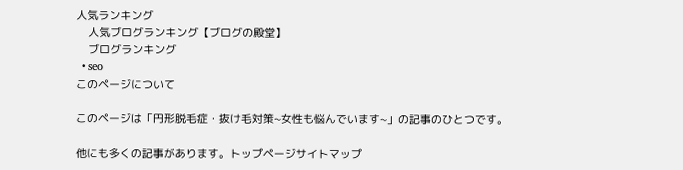人気ランキング
    人気ブログランキング【ブログの殿堂】
    ブログランキング
  • seo
このページについて

このページは「円形脱毛症・抜け毛対策~女性も悩んでいます~」の記事のひとつです。

他にも多くの記事があります。トップページサイトマップ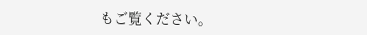もご覧ください。